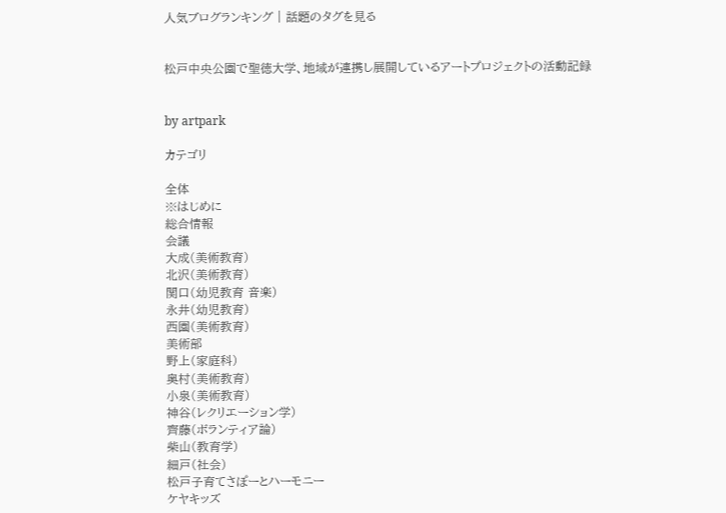人気ブログランキング | 話題のタグを見る


松戸中央公園で聖徳大学、地域が連携し展開しているアートプロジェクトの活動記録


by artpark

カテゴリ

全体
※はじめに
総合情報
会議
大成(美術教育)
北沢(美術教育)
関口(幼児教育 音楽)
永井(幼児教育)
西園(美術教育)
美術部
野上(家庭科)
奥村(美術教育)
小泉(美術教育)
神谷(レクリエーション学)
齊藤(ボランティア論)
柴山(教育学)
細戸(社会)
松戸子育てさぽーとハーモニー
ケヤキッズ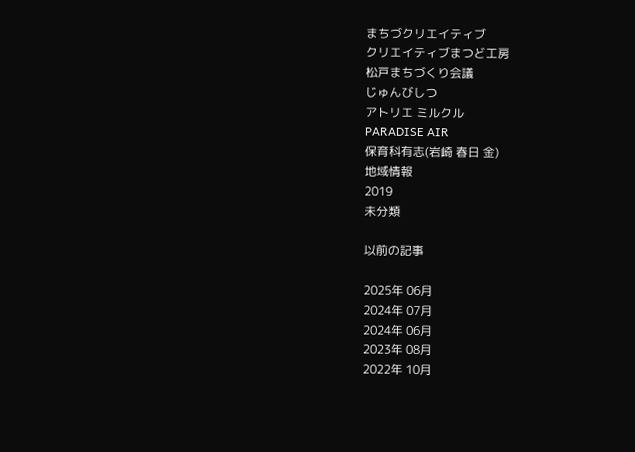まちづクリエイティブ
クリエイティブまつど工房
松戸まちづくり会議
じゅんびしつ
アトリエ ミルクル
PARADISE AIR
保育科有志(岩崎 春日 金)
地域情報
2019
未分類

以前の記事

2025年 06月
2024年 07月
2024年 06月
2023年 08月
2022年 10月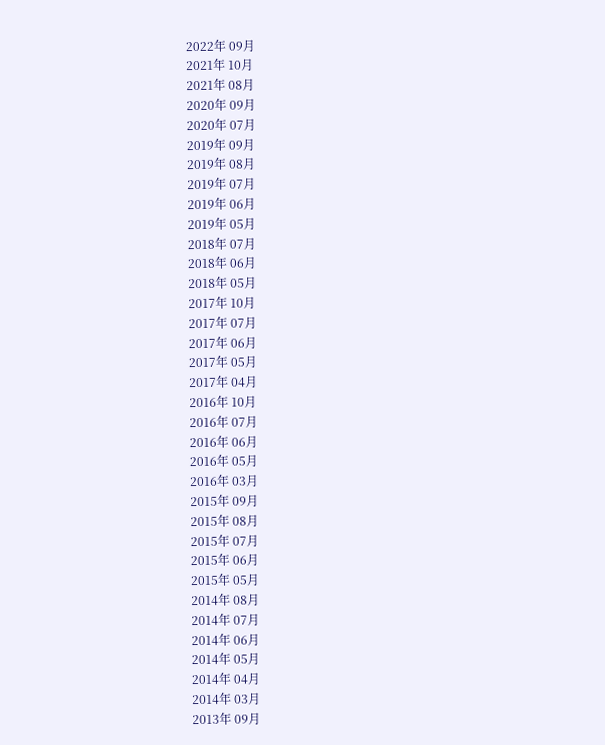2022年 09月
2021年 10月
2021年 08月
2020年 09月
2020年 07月
2019年 09月
2019年 08月
2019年 07月
2019年 06月
2019年 05月
2018年 07月
2018年 06月
2018年 05月
2017年 10月
2017年 07月
2017年 06月
2017年 05月
2017年 04月
2016年 10月
2016年 07月
2016年 06月
2016年 05月
2016年 03月
2015年 09月
2015年 08月
2015年 07月
2015年 06月
2015年 05月
2014年 08月
2014年 07月
2014年 06月
2014年 05月
2014年 04月
2014年 03月
2013年 09月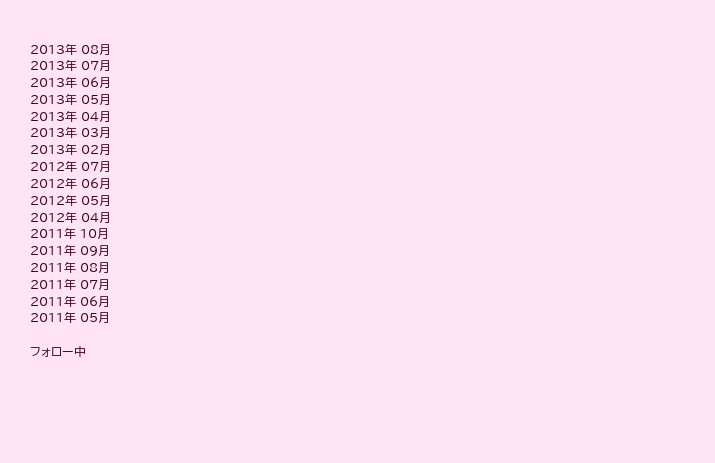2013年 08月
2013年 07月
2013年 06月
2013年 05月
2013年 04月
2013年 03月
2013年 02月
2012年 07月
2012年 06月
2012年 05月
2012年 04月
2011年 10月
2011年 09月
2011年 08月
2011年 07月
2011年 06月
2011年 05月

フォロー中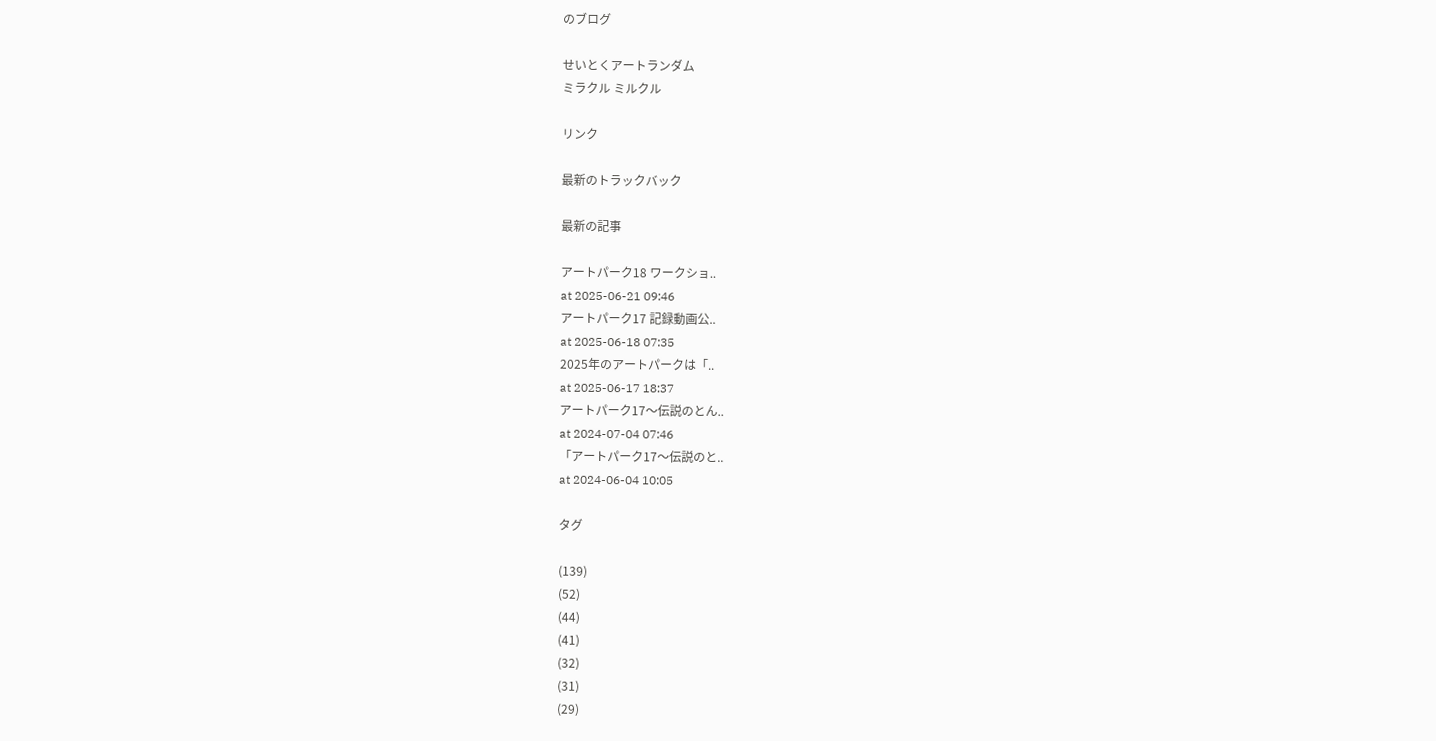のブログ

せいとくアートランダム
ミラクル ミルクル

リンク

最新のトラックバック

最新の記事

アートパーク18 ワークショ..
at 2025-06-21 09:46
アートパーク17 記録動画公..
at 2025-06-18 07:35
2025年のアートパークは「..
at 2025-06-17 18:37
アートパーク17〜伝説のとん..
at 2024-07-04 07:46
「アートパーク17〜伝説のと..
at 2024-06-04 10:05

タグ

(139)
(52)
(44)
(41)
(32)
(31)
(29)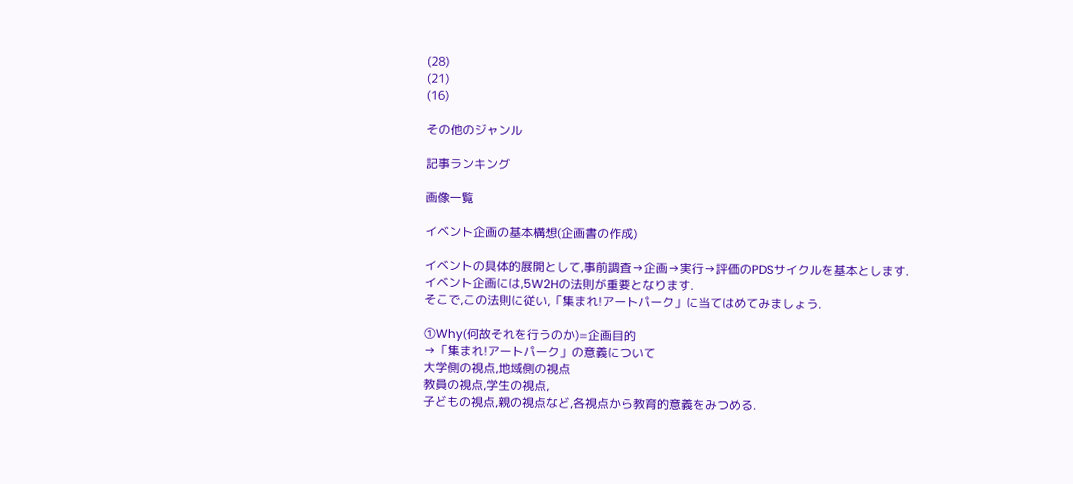(28)
(21)
(16)

その他のジャンル

記事ランキング

画像一覧

イベント企画の基本構想(企画書の作成)

イベントの具体的展開として,事前調査→企画→実行→評価のPDSサイクルを基本とします.
イベント企画には,5W2Hの法則が重要となります.
そこで,この法則に従い,「集まれ!アートパーク」に当てはめてみましょう.

①Why(何故それを行うのか)=企画目的
→「集まれ!アートパーク」の意義について
大学側の視点,地域側の視点
教員の視点,学生の視点,
子どもの視点,親の視点など,各視点から教育的意義をみつめる.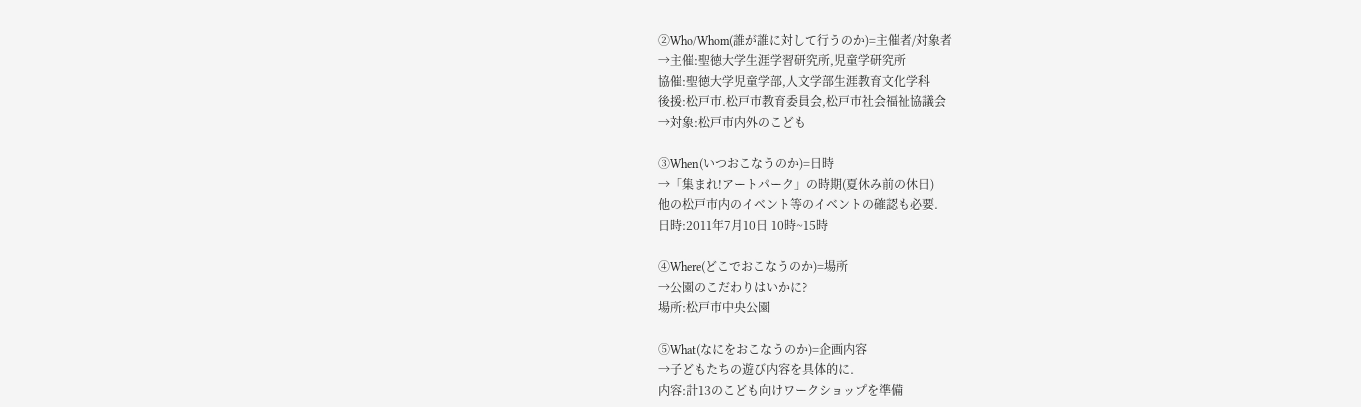②Who/Whom(誰が誰に対して行うのか)=主催者/対象者
→主催:聖徳大学生涯学習研究所,児童学研究所
協催:聖徳大学児童学部,人文学部生涯教育文化学科
後援:松戸市.松戸市教育委員会,松戸市社会福祉協議会
→対象:松戸市内外のこども

③When(いつおこなうのか)=日時
→「集まれ!アートパーク」の時期(夏休み前の休日)
他の松戸市内のイベント等のイベントの確認も必要.
日時:2011年7月10日 10時~15時

④Where(どこでおこなうのか)=場所
→公園のこだわりはいかに?
場所:松戸市中央公園

⑤What(なにをおこなうのか)=企画内容
→子どもたちの遊び内容を具体的に.
内容:計13のこども向けワークショップを準備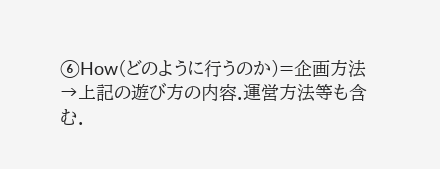⑥How(どのように行うのか)=企画方法
→上記の遊び方の内容.運営方法等も含む.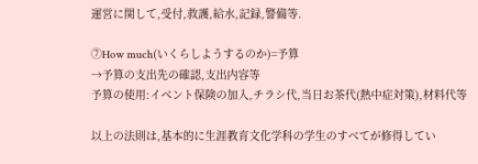運営に関して,受付,救護,給水,記録,警備等.

⑦How much(いくらしようするのか)=予算
→予算の支出先の確認,支出内容等
予算の使用:イベント保険の加入,チラシ代,当日お茶代(熱中症対策),材料代等

以上の法則は,基本的に生涯教育文化学科の学生のすべてが修得してい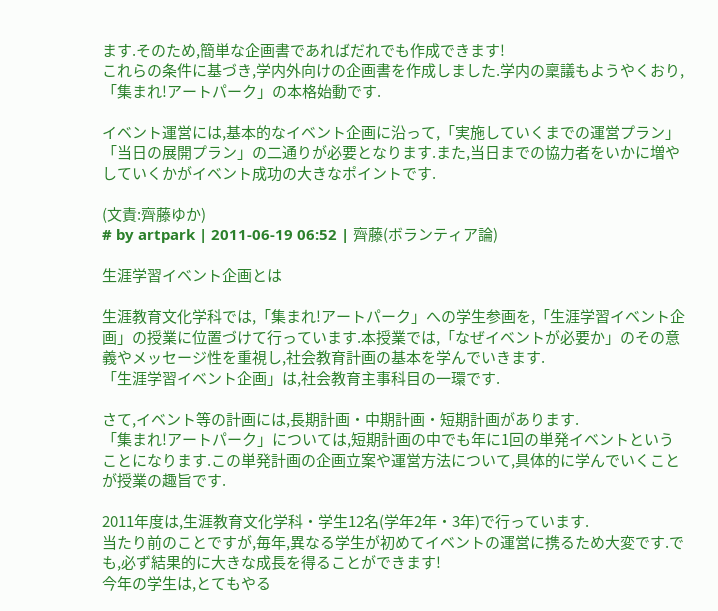ます.そのため,簡単な企画書であればだれでも作成できます!
これらの条件に基づき,学内外向けの企画書を作成しました.学内の稟議もようやくおり,
「集まれ!アートパーク」の本格始動です.

イベント運営には,基本的なイベント企画に沿って,「実施していくまでの運営プラン」「当日の展開プラン」の二通りが必要となります.また,当日までの協力者をいかに増やしていくかがイベント成功の大きなポイントです.

(文責:齊藤ゆか)
# by artpark | 2011-06-19 06:52 | 齊藤(ボランティア論)

生涯学習イベント企画とは

生涯教育文化学科では,「集まれ!アートパーク」への学生参画を,「生涯学習イベント企画」の授業に位置づけて行っています.本授業では,「なぜイベントが必要か」のその意義やメッセージ性を重視し,社会教育計画の基本を学んでいきます.
「生涯学習イベント企画」は,社会教育主事科目の一環です.

さて,イベント等の計画には,長期計画・中期計画・短期計画があります.
「集まれ!アートパーク」については,短期計画の中でも年に1回の単発イベントということになります.この単発計画の企画立案や運営方法について,具体的に学んでいくことが授業の趣旨です.

2011年度は,生涯教育文化学科・学生12名(学年2年・3年)で行っています.
当たり前のことですが,毎年,異なる学生が初めてイベントの運営に携るため大変です.でも,必ず結果的に大きな成長を得ることができます!
今年の学生は,とてもやる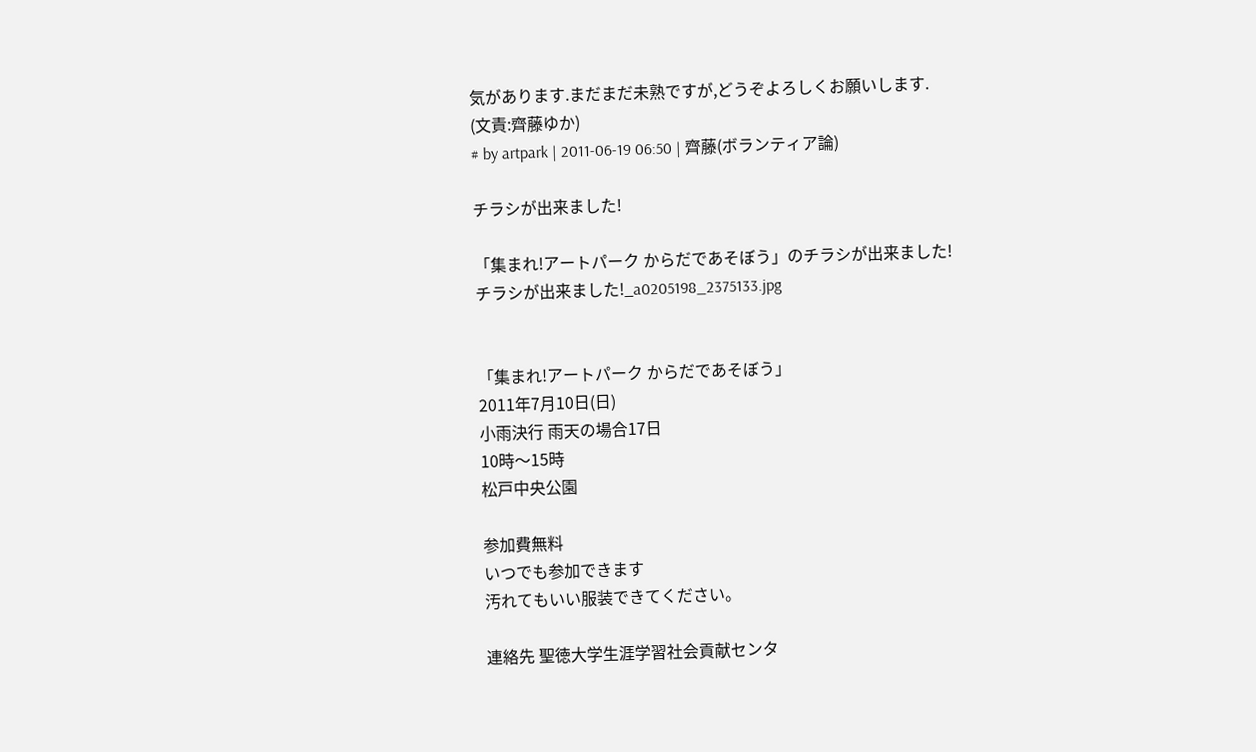気があります.まだまだ未熟ですが,どうぞよろしくお願いします.
(文責:齊藤ゆか)
# by artpark | 2011-06-19 06:50 | 齊藤(ボランティア論)

チラシが出来ました!

「集まれ!アートパーク からだであそぼう」のチラシが出来ました!
チラシが出来ました!_a0205198_2375133.jpg


「集まれ!アートパーク からだであそぼう」
2011年7月10日(日)
小雨決行 雨天の場合17日
10時〜15時
松戸中央公園

参加費無料
いつでも参加できます
汚れてもいい服装できてください。

連絡先 聖徳大学生涯学習社会貢献センタ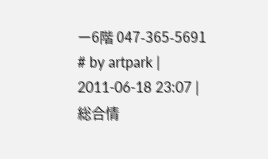ー6階 047-365-5691
# by artpark | 2011-06-18 23:07 | 総合情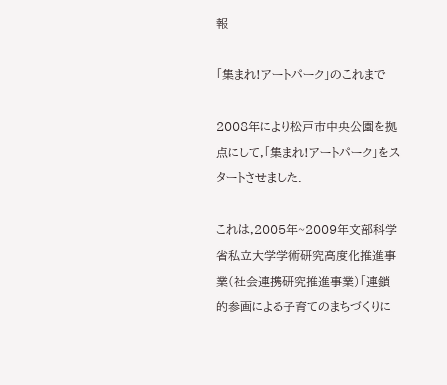報

「集まれ!アートパーク」のこれまで

2008年により松戸市中央公園を拠点にして,「集まれ!アートパーク」をスタートさせました.

これは,2005年~2009年文部科学省私立大学学術研究高度化推進事業(社会連携研究推進事業)「連鎖的参画による子育てのまちづくりに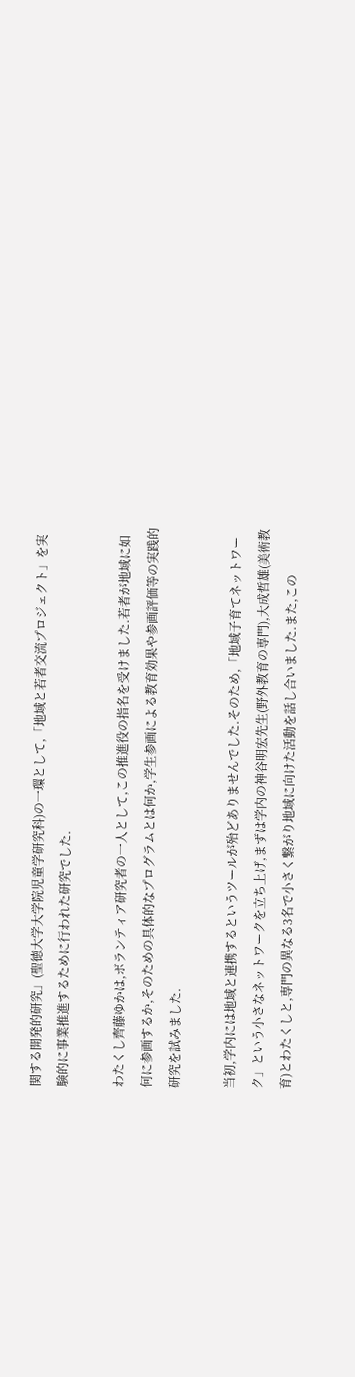関する開発的研究」(聖徳大学大学院児童学研究科)の一環として,「地域と若者交流プロジェクト」を実験的に事業推進するために行われた研究でした.

わたくし齊藤ゆかは,ボランティア研究者の一人として,この推進役の指名を受けました.若者が地域に如何に参画するか,そのための具体的なプログラムとは何か,学生参画による教育効果や参画評価等の実践的研究を試みました.

当初,学内には地域と連携するというツールが殆どありませんでした.そのため,「地域子育てネットワーク」という小さなネットワークを立ち上げ,まずは学内の神谷明宏先生(野外教育の専門),大成哲雄(美術教育)とわたくしと,専門の異なる3名で小さく繋がり地域に向けた活動を話し合いました.また,この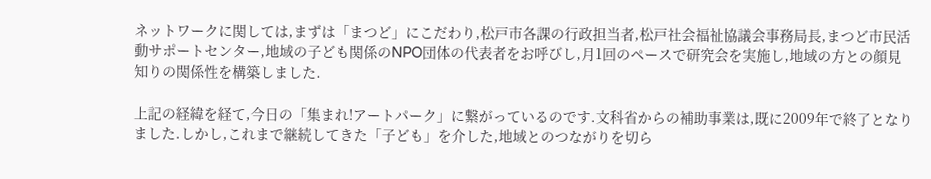ネットワークに関しては,まずは「まつど」にこだわり,松戸市各課の行政担当者,松戸社会福祉協議会事務局長,まつど市民活動サポートセンター,地域の子ども関係のNPO団体の代表者をお呼びし,月1回のペースで研究会を実施し,地域の方との顔見知りの関係性を構築しました.

上記の経緯を経て,今日の「集まれ!アートパーク」に繋がっているのです.文科省からの補助事業は,既に2009年で終了となりました.しかし,これまで継続してきた「子ども」を介した,地域とのつながりを切ら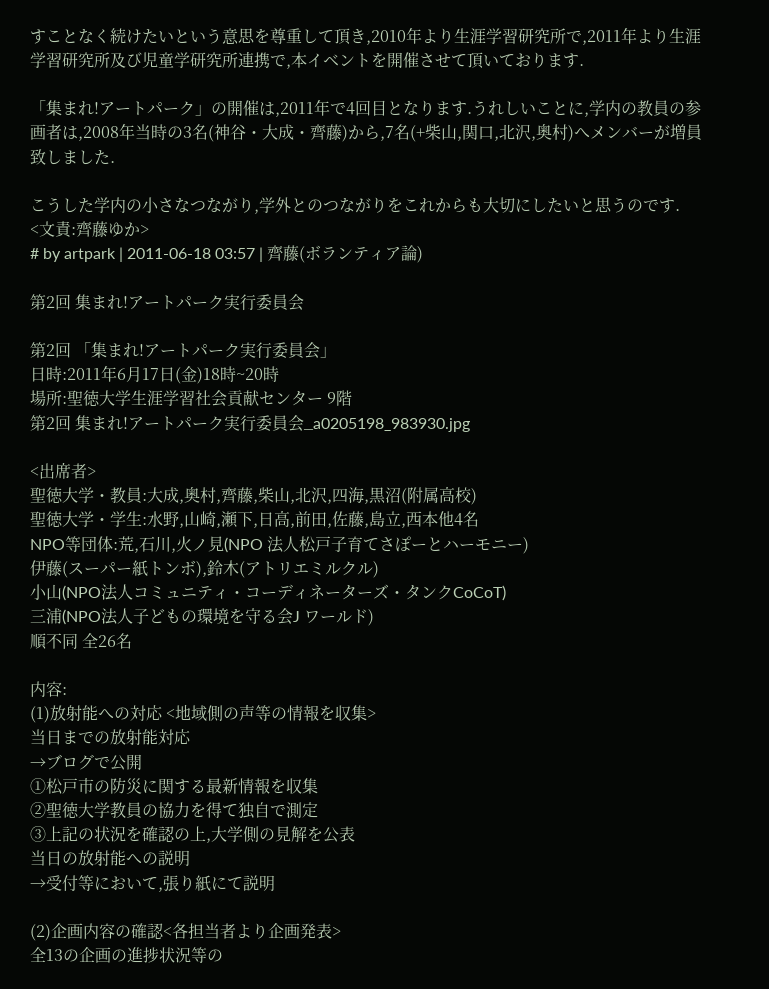すことなく続けたいという意思を尊重して頂き,2010年より生涯学習研究所で,2011年より生涯学習研究所及び児童学研究所連携で,本イベントを開催させて頂いております.

「集まれ!アートパーク」の開催は,2011年で4回目となります.うれしいことに,学内の教員の参画者は,2008年当時の3名(神谷・大成・齊藤)から,7名(+柴山,関口,北沢,奥村)へメンバーが増員致しました.

こうした学内の小さなつながり,学外とのつながりをこれからも大切にしたいと思うのです.
<文責:齊藤ゆか>
# by artpark | 2011-06-18 03:57 | 齊藤(ボランティア論)

第2回 集まれ!アートパーク実行委員会

第2回 「集まれ!アートパーク実行委員会」
日時:2011年6月17日(金)18時~20時
場所:聖徳大学生涯学習社会貢献センター 9階
第2回 集まれ!アートパーク実行委員会_a0205198_983930.jpg

<出席者>
聖徳大学・教員:大成,奥村,齊藤,柴山,北沢,四海,黒沼(附属高校)
聖徳大学・学生:水野,山崎,瀬下,日高,前田,佐藤,島立,西本他4名
NPO等団体:荒,石川,火ノ見(NPO 法人松戸子育てさぽーとハーモニー)
伊藤(スーパー紙トンボ),鈴木(アトリエミルクル)
小山(NPO法人コミュニティ・コーディネーターズ・タンクCoCoT)
三浦(NPO法人子どもの環境を守る会J ワールド)
順不同 全26名

内容:
(1)放射能への対応 <地域側の声等の情報を収集>
当日までの放射能対応
→ブログで公開
①松戸市の防災に関する最新情報を収集
②聖徳大学教員の協力を得て独自で測定
③上記の状況を確認の上,大学側の見解を公表
当日の放射能への説明
→受付等において,張り紙にて説明

(2)企画内容の確認<各担当者より企画発表>
全13の企画の進捗状況等の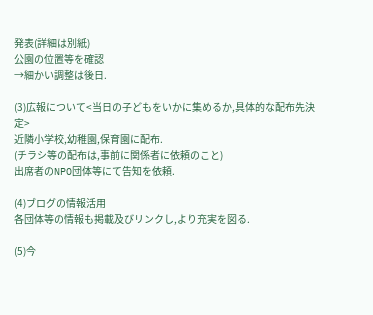発表(詳細は別紙)
公園の位置等を確認
→細かい調整は後日.

(3)広報について<当日の子どもをいかに集めるか,具体的な配布先決定>
近隣小学校,幼稚園,保育園に配布.
(チラシ等の配布は,事前に関係者に依頼のこと)
出席者のNPO団体等にて告知を依頼.

(4)ブログの情報活用
各団体等の情報も掲載及びリンクし,より充実を図る.

(5)今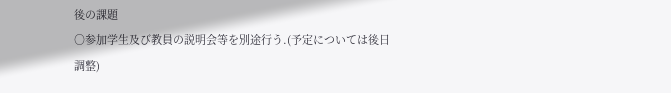後の課題
○参加学生及び教員の説明会等を別途行う.(予定については後日調整)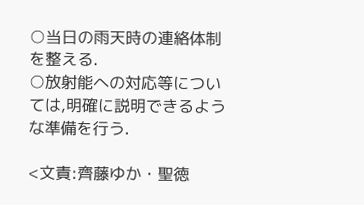○当日の雨天時の連絡体制を整える.
○放射能への対応等については,明確に説明できるような準備を行う.

<文責:齊藤ゆか・聖徳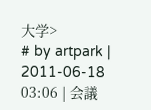大学>
# by artpark | 2011-06-18 03:06 | 会議